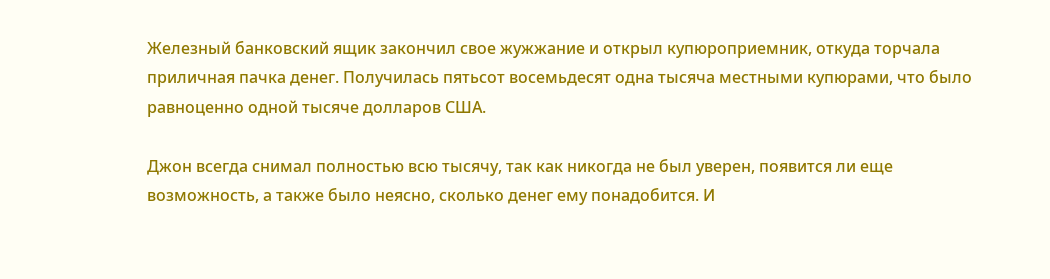Железный банковский ящик закончил свое жужжание и открыл купюроприемник, откуда торчала приличная пачка денег. Получилась пятьсот восемьдесят одна тысяча местными купюрами, что было равноценно одной тысяче долларов США.

Джон всегда снимал полностью всю тысячу, так как никогда не был уверен, появится ли еще возможность, а также было неясно, сколько денег ему понадобится. И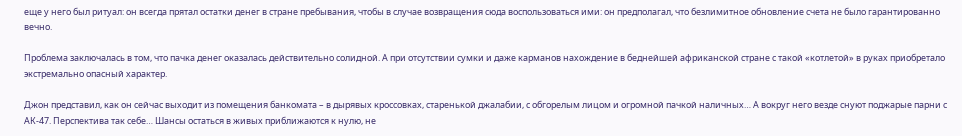еще у него был ритуал: он всегда прятал остатки денег в стране пребывания, чтобы в случае возвращения сюда воспользоваться ими: он предполагал, что безлимитное обновление счета не было гарантированно вечно.

Проблема заключалась в том, что пачка денег оказалась действительно солидной. А при отсутствии сумки и даже карманов нахождение в беднейшей африканской стране с такой «котлетой» в руках приобретало экстремально опасный характер.

Джон представил, как он сейчас выходит из помещения банкомата – в дырявых кроссовках, старенькой джалабии, с обгорелым лицом и огромной пачкой наличных… А вокруг него везде снуют поджарые парни с АК-47. Перспектива так себе… Шансы остаться в живых приближаются к нулю, не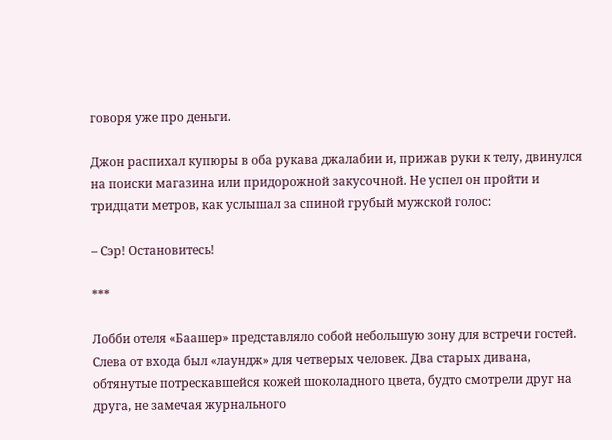говоря уже про деньги.

Джон распихал купюры в оба рукава джалабии и, прижав руки к телу, двинулся на поиски магазина или придорожной закусочной. Не успел он пройти и тридцати метров, как услышал за спиной грубый мужской голос:

– Сэр! Остановитесь!

***

Лобби отеля «Баашер» представляло собой небольшую зону для встречи гостей. Слева от входа был «лаундж» для четверых человек. Два старых дивана, обтянутые потрескавшейся кожей шоколадного цвета, будто смотрели друг на друга, не замечая журнального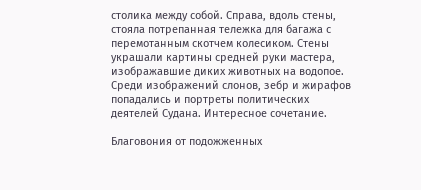столика между собой. Справа, вдоль стены, стояла потрепанная тележка для багажа с перемотанным скотчем колесиком. Стены украшали картины средней руки мастера, изображавшие диких животных на водопое. Среди изображений слонов, зебр и жирафов попадались и портреты политических деятелей Судана. Интересное сочетание.

Благовония от подожженных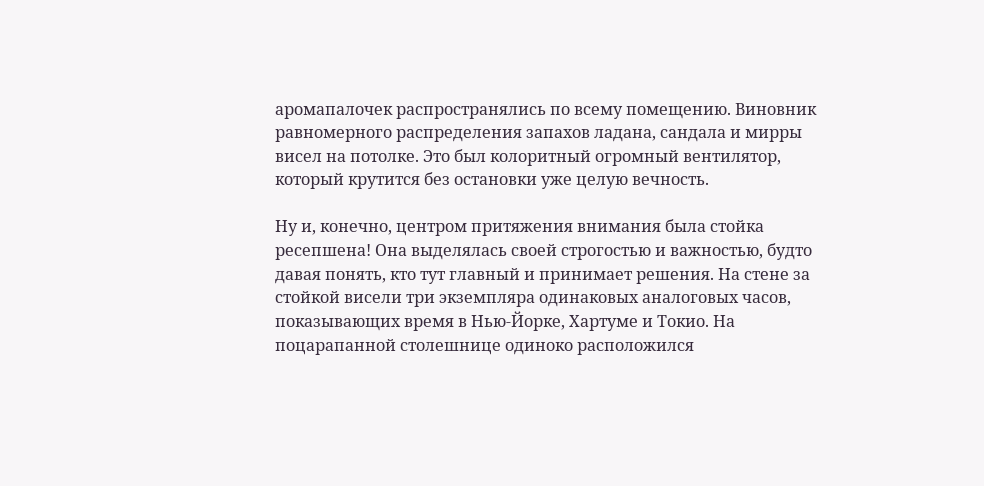аромапалочек распространялись по всему помещению. Виновник равномерного распределения запахов ладана, сандала и мирры висел на потолке. Это был колоритный огромный вентилятор, который крутится без остановки уже целую вечность.

Ну и, конечно, центром притяжения внимания была стойка ресепшена! Она выделялась своей строгостью и важностью, будто давая понять, кто тут главный и принимает решения. На стене за стойкой висели три экземпляра одинаковых аналоговых часов, показывающих время в Нью-Йорке, Хартуме и Токио. На поцарапанной столешнице одиноко расположился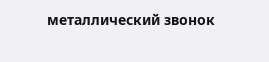металлический звонок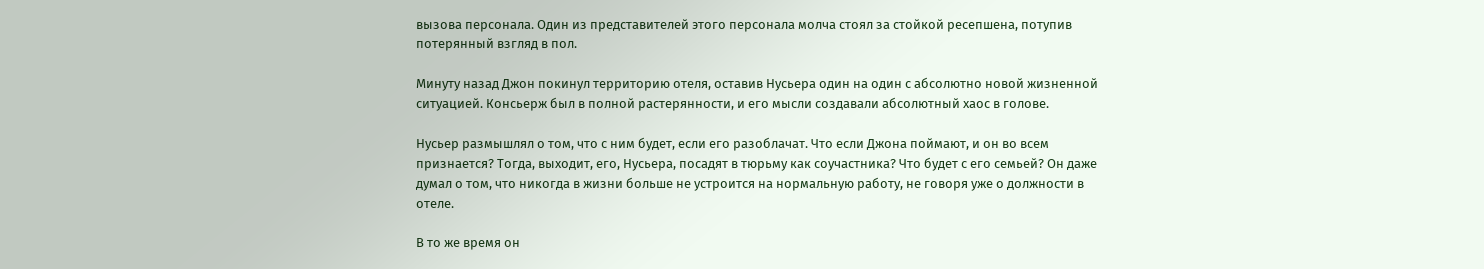вызова персонала. Один из представителей этого персонала молча стоял за стойкой ресепшена, потупив потерянный взгляд в пол.

Минуту назад Джон покинул территорию отеля, оставив Нусьера один на один с абсолютно новой жизненной ситуацией. Консьерж был в полной растерянности, и его мысли создавали абсолютный хаос в голове.

Нусьер размышлял о том, что с ним будет, если его разоблачат. Что если Джона поймают, и он во всем признается? Тогда, выходит, его, Нусьера, посадят в тюрьму как соучастника? Что будет с его семьей? Он даже думал о том, что никогда в жизни больше не устроится на нормальную работу, не говоря уже о должности в отеле.

В то же время он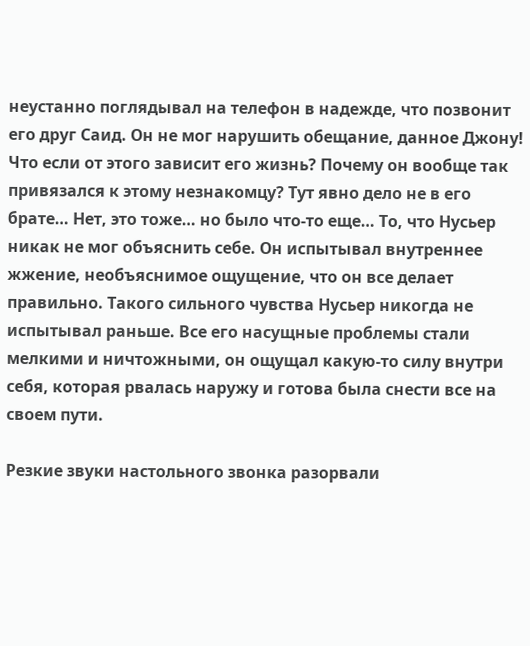неустанно поглядывал на телефон в надежде, что позвонит его друг Саид. Он не мог нарушить обещание, данное Джону! Что если от этого зависит его жизнь? Почему он вообще так привязался к этому незнакомцу? Тут явно дело не в его брате… Нет, это тоже… но было что-то еще… То, что Нусьер никак не мог объяснить себе. Он испытывал внутреннее жжение, необъяснимое ощущение, что он все делает правильно. Такого сильного чувства Нусьер никогда не испытывал раньше. Все его насущные проблемы стали мелкими и ничтожными, он ощущал какую-то силу внутри себя, которая рвалась наружу и готова была снести все на своем пути.

Резкие звуки настольного звонка разорвали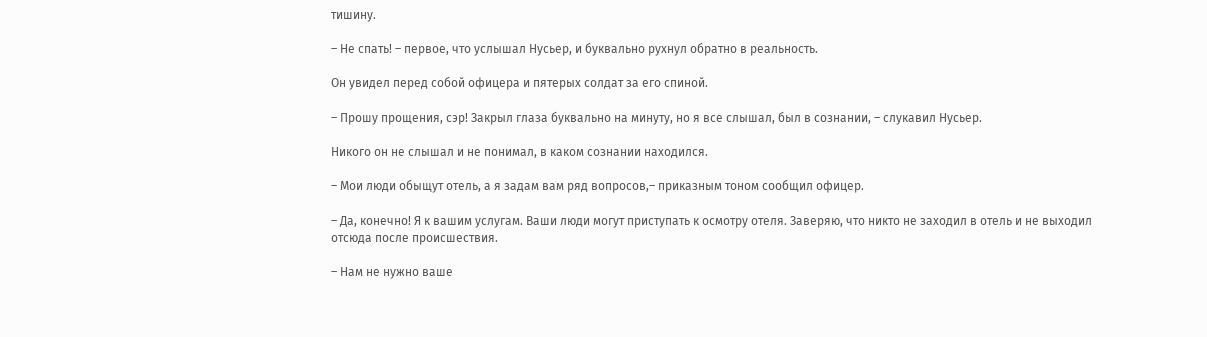тишину.

– Не спать! – первое, что услышал Нусьер, и буквально рухнул обратно в реальность.

Он увидел перед собой офицера и пятерых солдат за его спиной.

– Прошу прощения, сэр! Закрыл глаза буквально на минуту, но я все слышал, был в сознании, – слукавил Нусьер.

Никого он не слышал и не понимал, в каком сознании находился.

– Мои люди обыщут отель, а я задам вам ряд вопросов,– приказным тоном сообщил офицер.

– Да, конечно! Я к вашим услугам. Ваши люди могут приступать к осмотру отеля. Заверяю, что никто не заходил в отель и не выходил отсюда после происшествия.

– Нам не нужно ваше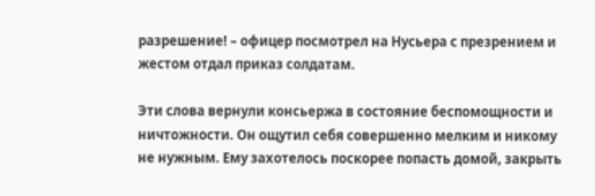разрешение! – офицер посмотрел на Нусьера с презрением и жестом отдал приказ солдатам.

Эти слова вернули консьержа в состояние беспомощности и ничтожности. Он ощутил себя совершенно мелким и никому не нужным. Ему захотелось поскорее попасть домой, закрыть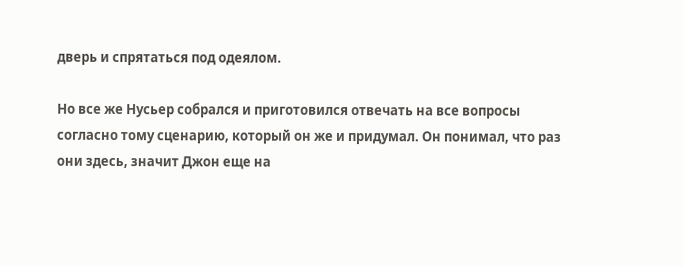дверь и спрятаться под одеялом.

Но все же Нусьер собрался и приготовился отвечать на все вопросы согласно тому сценарию, который он же и придумал. Он понимал, что раз они здесь, значит Джон еще на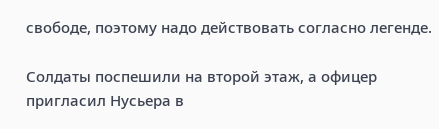свободе, поэтому надо действовать согласно легенде.

Солдаты поспешили на второй этаж, а офицер пригласил Нусьера в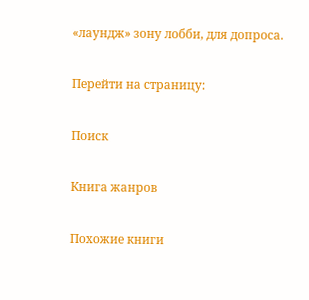«лаундж» зону лобби, для допроса.

Перейти на страницу:

Поиск

Книга жанров

Похожие книги